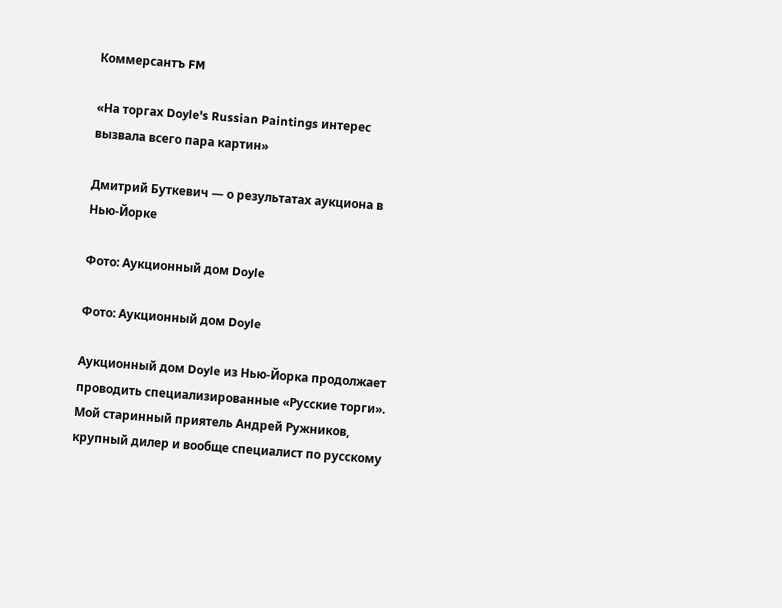Коммерсантъ FM

«На торгах Doyle's Russian Paintings интерес вызвала всего пара картин»

Дмитрий Буткевич — о результатах аукциона в Нью-Йорке

Фото: Аукционный дом Doyle

Фото: Аукционный дом Doyle

Аукционный дом Doyle из Нью-Йорка продолжает проводить специализированные «Русские торги». Мой старинный приятель Андрей Ружников, крупный дилер и вообще специалист по русскому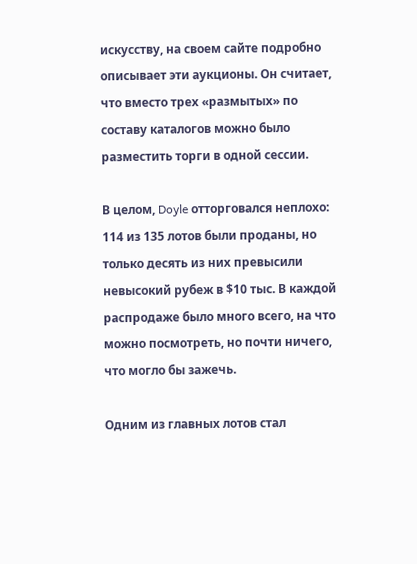искусству, на своем сайте подробно описывает эти аукционы. Он считает, что вместо трех «размытых» по составу каталогов можно было разместить торги в одной сессии.

В целом, Doyle отторговался неплохо: 114 из 135 лотов были проданы, но только десять из них превысили невысокий рубеж в $10 тыс. В каждой распродаже было много всего, на что можно посмотреть, но почти ничего, что могло бы зажечь.

Одним из главных лотов стал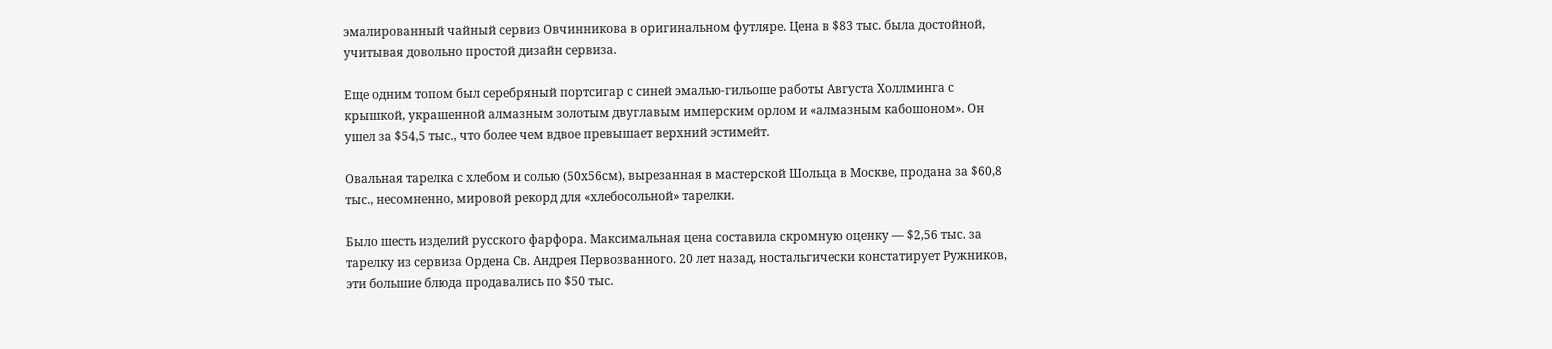эмалированный чайный сервиз Овчинникова в оригинальном футляре. Цена в $83 тыс. была достойной, учитывая довольно простой дизайн сервиза.

Еще одним топом был серебряный портсигар с синей эмалью-гильоше работы Августа Холлминга с крышкой, украшенной алмазным золотым двуглавым имперским орлом и «алмазным кабошоном». Он ушел за $54,5 тыс., что более чем вдвое превышает верхний эстимейт.

Овальная тарелка с хлебом и солью (50х56см), вырезанная в мастерской Шольца в Москве, продана за $60,8 тыс., несомненно, мировой рекорд для «хлебосольной» тарелки.

Было шесть изделий русского фарфора. Максимальная цена составила скромную оценку — $2,56 тыс. за тарелку из сервиза Ордена Св. Андрея Первозванного. 20 лет назад, ностальгически констатирует Ружников, эти большие блюда продавались по $50 тыс.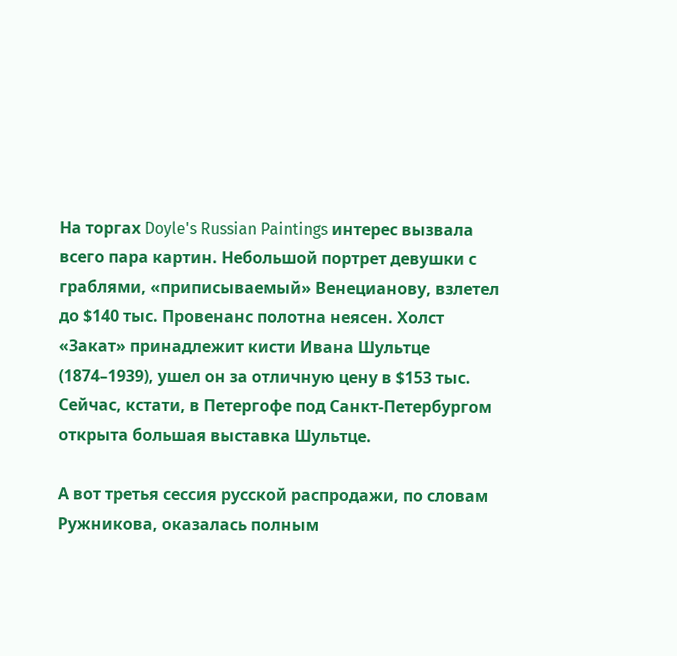На торгах Doyle's Russian Paintings интерес вызвала всего пара картин. Небольшой портрет девушки с граблями, «приписываемый» Венецианову, взлетел до $140 тыс. Провенанс полотна неясен. Холст «Закат» принадлежит кисти Ивана Шультце (1874–1939), ушел он за отличную цену в $153 тыс. Сейчас, кстати, в Петергофе под Санкт-Петербургом открыта большая выставка Шультце.

А вот третья сессия русской распродажи, по словам Ружникова, оказалась полным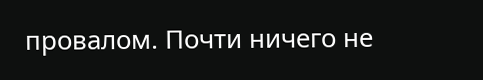провалом. Почти ничего не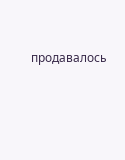продавалось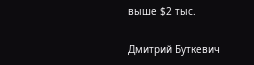выше $2 тыс.

Дмитрий Буткевич